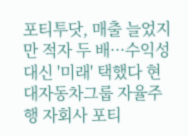포티투닷, 매출 늘었지만 적자 두 배···수익성 대신 '미래' 택했다 현대자동차그룹 자율주행 자회사 포티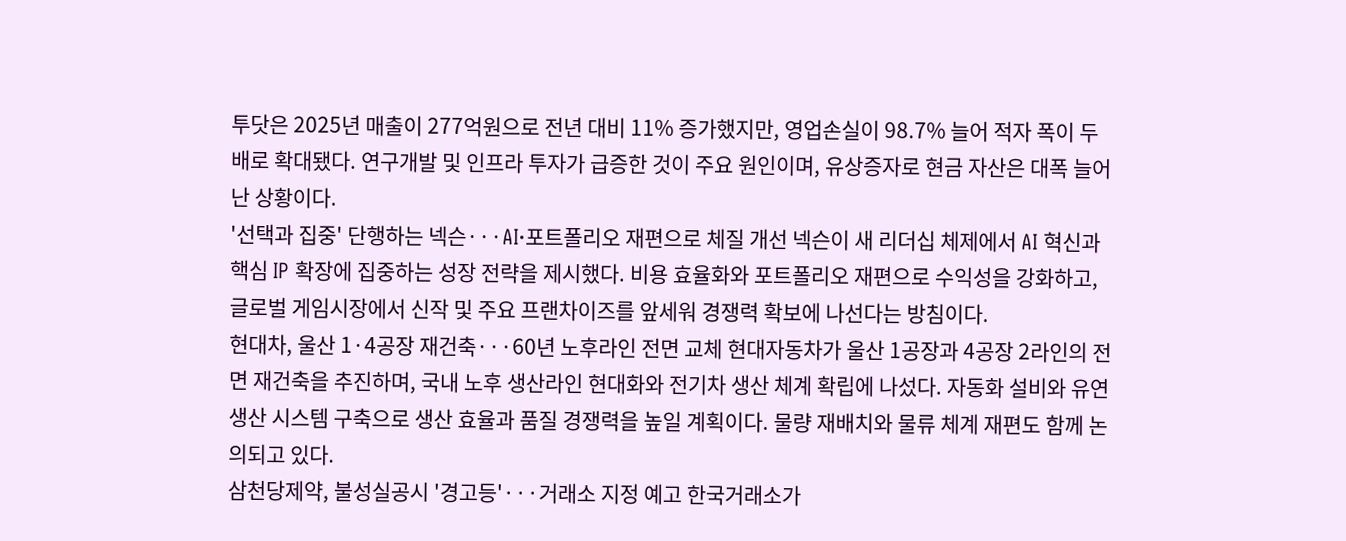투닷은 2025년 매출이 277억원으로 전년 대비 11% 증가했지만, 영업손실이 98.7% 늘어 적자 폭이 두 배로 확대됐다. 연구개발 및 인프라 투자가 급증한 것이 주요 원인이며, 유상증자로 현금 자산은 대폭 늘어난 상황이다.
'선택과 집중' 단행하는 넥슨···AI·포트폴리오 재편으로 체질 개선 넥슨이 새 리더십 체제에서 AI 혁신과 핵심 IP 확장에 집중하는 성장 전략을 제시했다. 비용 효율화와 포트폴리오 재편으로 수익성을 강화하고, 글로벌 게임시장에서 신작 및 주요 프랜차이즈를 앞세워 경쟁력 확보에 나선다는 방침이다.
현대차, 울산 1·4공장 재건축···60년 노후라인 전면 교체 현대자동차가 울산 1공장과 4공장 2라인의 전면 재건축을 추진하며, 국내 노후 생산라인 현대화와 전기차 생산 체계 확립에 나섰다. 자동화 설비와 유연 생산 시스템 구축으로 생산 효율과 품질 경쟁력을 높일 계획이다. 물량 재배치와 물류 체계 재편도 함께 논의되고 있다.
삼천당제약, 불성실공시 '경고등'···거래소 지정 예고 한국거래소가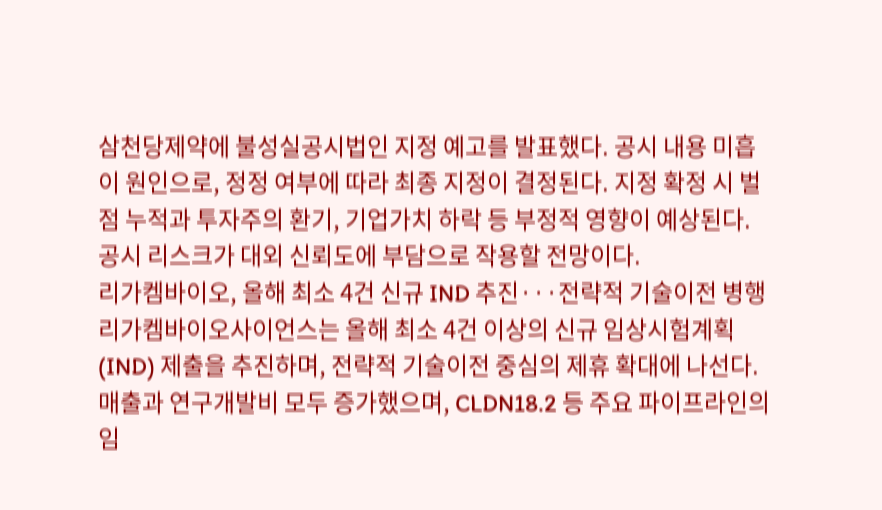삼천당제약에 불성실공시법인 지정 예고를 발표했다. 공시 내용 미흡이 원인으로, 정정 여부에 따라 최종 지정이 결정된다. 지정 확정 시 벌점 누적과 투자주의 환기, 기업가치 하락 등 부정적 영향이 예상된다. 공시 리스크가 대외 신뢰도에 부담으로 작용할 전망이다.
리가켐바이오, 올해 최소 4건 신규 IND 추진···전략적 기술이전 병행 리가켐바이오사이언스는 올해 최소 4건 이상의 신규 임상시험계획(IND) 제출을 추진하며, 전략적 기술이전 중심의 제휴 확대에 나선다. 매출과 연구개발비 모두 증가했으며, CLDN18.2 등 주요 파이프라인의 임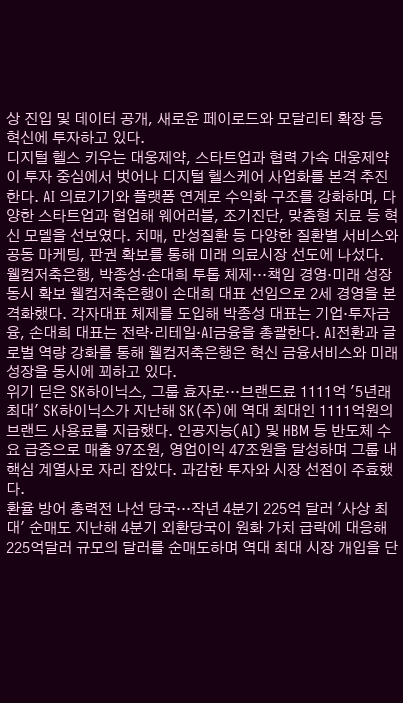상 진입 및 데이터 공개, 새로운 페이로드와 모달리티 확장 등 혁신에 투자하고 있다.
디지털 헬스 키우는 대웅제약, 스타트업과 협력 가속 대웅제약이 투자 중심에서 벗어나 디지털 헬스케어 사업화를 본격 추진한다. AI 의료기기와 플랫폼 연계로 수익화 구조를 강화하며, 다양한 스타트업과 협업해 웨어러블, 조기진단, 맞춤형 치료 등 혁신 모델을 선보였다. 치매, 만성질환 등 다양한 질환별 서비스와 공동 마케팅, 판권 확보를 통해 미래 의료시장 선도에 나섰다.
웰컴저축은행, 박종성·손대희 투톱 체제···책임 경영·미래 성장 동시 확보 웰컴저축은행이 손대희 대표 선임으로 2세 경영을 본격화했다. 각자대표 체제를 도입해 박종성 대표는 기업·투자금융, 손대희 대표는 전략·리테일·AI금융을 총괄한다. AI전환과 글로벌 역량 강화를 통해 웰컴저축은행은 혁신 금융서비스와 미래성장을 동시에 꾀하고 있다.
위기 딛은 SK하이닉스, 그룹 효자로···브랜드료 1111억 '5년래 최대' SK하이닉스가 지난해 SK(주)에 역대 최대인 1111억원의 브랜드 사용료를 지급했다. 인공지능(AI) 및 HBM 등 반도체 수요 급증으로 매출 97조원, 영업이익 47조원을 달성하며 그룹 내 핵심 계열사로 자리 잡았다. 과감한 투자와 시장 선점이 주효했다.
환율 방어 총력전 나선 당국···작년 4분기 225억 달러 '사상 최대' 순매도 지난해 4분기 외환당국이 원화 가치 급락에 대응해 225억달러 규모의 달러를 순매도하며 역대 최대 시장 개입을 단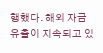행했다. 해외 자금 유출이 지속되고 있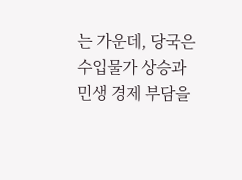는 가운데, 당국은 수입물가 상승과 민생 경제 부담을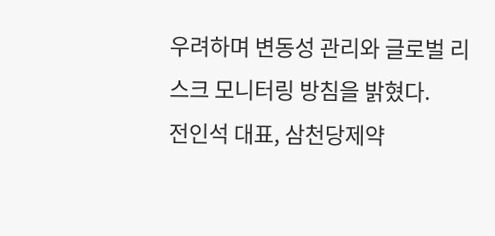우려하며 변동성 관리와 글로벌 리스크 모니터링 방침을 밝혔다.
전인석 대표, 삼천당제약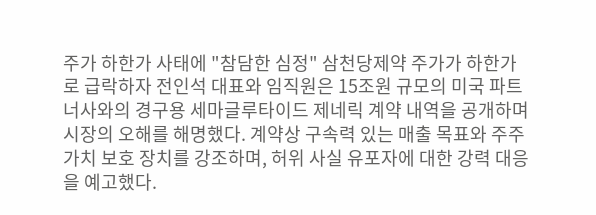주가 하한가 사태에 "참담한 심정" 삼천당제약 주가가 하한가로 급락하자 전인석 대표와 임직원은 15조원 규모의 미국 파트너사와의 경구용 세마글루타이드 제네릭 계약 내역을 공개하며 시장의 오해를 해명했다. 계약상 구속력 있는 매출 목표와 주주가치 보호 장치를 강조하며, 허위 사실 유포자에 대한 강력 대응을 예고했다.